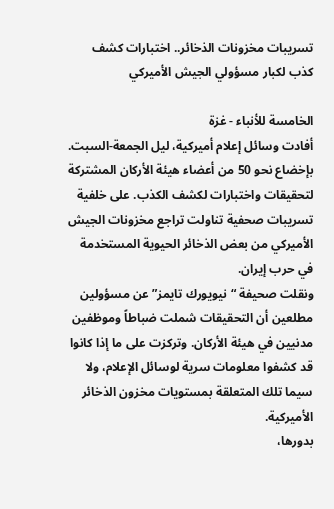تسريبات مخزونات الذخائر.. اختبارات كشف كذب لكبار مسؤولي الجيش الأميركي

الخامسة للأنباء - غزة
أفادت وسائل إعلام أميركية، ليل الجمعة-السبت. بإخضاع نحو 50 من أعضاء هيئة الأركان المشتركة لتحقيقات واختبارات لكشف الكذب. على خلفية تسريبات صحفية تناولت تراجع مخزونات الجيش الأميركي من بعض الذخائر الحيوية المستخدمة في حرب إيران.
ونقلت صحيفة “نيويورك تايمز” عن مسؤولين مطلعين أن التحقيقات شملت ضباطاً وموظفين مدنيين في هيئة الأركان. وتركزت على ما إذا كانوا قد كشفوا معلومات سرية لوسائل الإعلام، ولا سيما تلك المتعلقة بمستويات مخزون الذخائر الأميركية.
بدورها،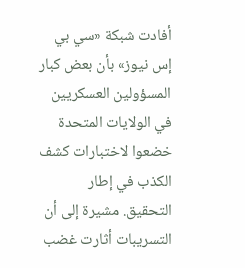أفادت شبكة «سي بي إس نيوز» بأن بعض كبار المسؤولين العسكريين في الولايات المتحدة خضعوا لاختبارات كشف الكذب في إطار التحقيق. مشيرة إلى أن التسريبات أثارت غضب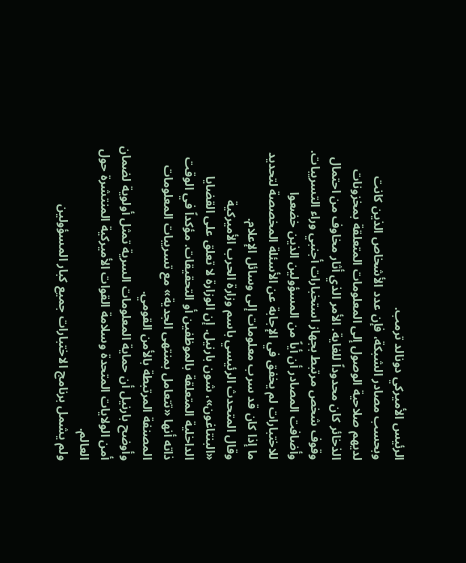الرئيس الأميركي دونالد ترمب.
وبحسب مصادر الشبكة، فإن عدد الأشخاص الذين كانت لديهم صلاحية الوصول إلى المعلومات المتعلقة بمخزونات الذخائر كان محدوداً للغاية. الأمر الذي أثار مخاوف من احتمال وقوف شخص مرتبط بجهاز استخبارات أجنبي وراء التسريبات.
وأضافت المصادر أن أياً من المسؤولين الذين خضعوا للاختبارات لم يخفق في الإجابة عن الأسئلة المخصصة لتحديد ما إذا كان قد سرب معلومات إلى وسائل الإعلام.
وقال المتحدث الرئيسي باسم وزارة الحرب الأميركية «البنتاغون»، شون بارنيل. إن الوزارة لا تعلق على القضايا الداخلية المتعلقة بالموظفين أو التحقيقات. مؤكداً في الوقت ذاته أنها «تتعامل بمنتهى الجدية» مع تسريبات المعلومات المصنفة المرتبطة بالأمن القومي.
وأوضح بارنيل أن حماية المعلومات السرية تمثل أولوية لضمان أمن الولايات المتحدة وسلامة القوات الأميركية المنتشرة حول العالم.
ولم يشمل برنامج الاختبارات جميع كبار المسؤولين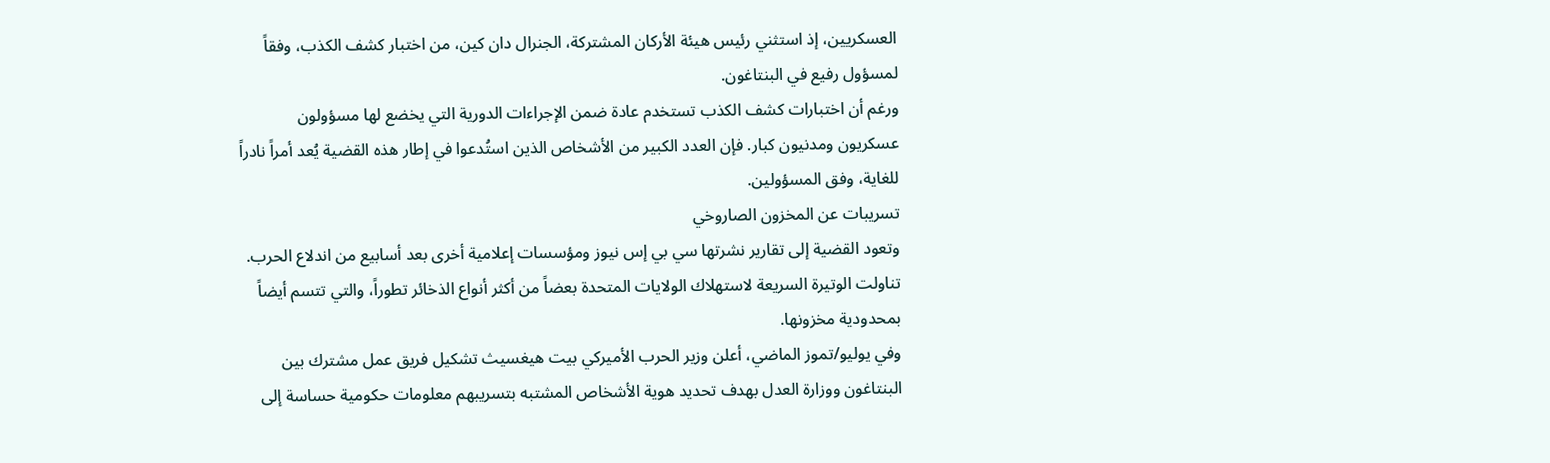العسكريين، إذ استثني رئيس هيئة الأركان المشتركة، الجنرال دان كين، من اختبار كشف الكذب، وفقاً لمسؤول رفيع في البنتاغون.
ورغم أن اختبارات كشف الكذب تستخدم عادة ضمن الإجراءات الدورية التي يخضع لها مسؤولون عسكريون ومدنيون كبار. فإن العدد الكبير من الأشخاص الذين استُدعوا في إطار هذه القضية يُعد أمراً نادراً للغاية، وفق المسؤولين.
تسريبات عن المخزون الصاروخي
وتعود القضية إلى تقارير نشرتها سي بي إس نيوز ومؤسسات إعلامية أخرى بعد أسابيع من اندلاع الحرب. تناولت الوتيرة السريعة لاستهلاك الولايات المتحدة بعضاً من أكثر أنواع الذخائر تطوراً، والتي تتسم أيضاً بمحدودية مخزونها.
وفي يوليو/تموز الماضي، أعلن وزير الحرب الأميركي بيت هيغسيث تشكيل فريق عمل مشترك بين البنتاغون ووزارة العدل بهدف تحديد هوية الأشخاص المشتبه بتسريبهم معلومات حكومية حساسة إلى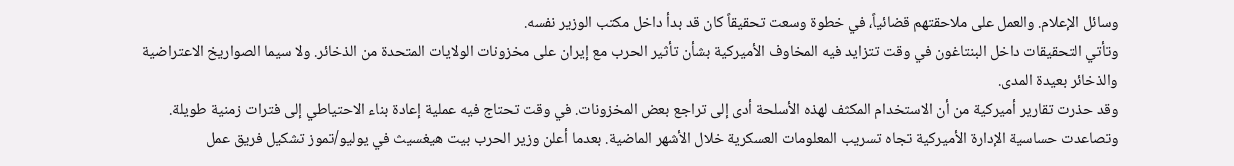وسائل الإعلام. والعمل على ملاحقتهم قضائياً، في خطوة وسعت تحقيقاً كان قد بدأ داخل مكتب الوزير نفسه.
وتأتي التحقيقات داخل البنتاغون في وقت تتزايد فيه المخاوف الأميركية بشأن تأثير الحرب مع إيران على مخزونات الولايات المتحدة من الذخائر. ولا سيما الصواريخ الاعتراضية والذخائر بعيدة المدى.
وقد حذرت تقارير أميركية من أن الاستخدام المكثف لهذه الأسلحة أدى إلى تراجع بعض المخزونات. في وقت تحتاج فيه عملية إعادة بناء الاحتياطي إلى فترات زمنية طويلة.
وتصاعدت حساسية الإدارة الأميركية تجاه تسريب المعلومات العسكرية خلال الأشهر الماضية. بعدما أعلن وزير الحرب بيت هيغسيث في يوليو/تموز تشكيل فريق عمل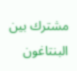مشترك بين البنتاغون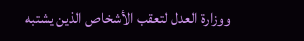ووزارة العدل لتعقب الأشخاص الذين يشتبه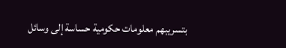بتسريبهم معلومات حكومية حساسة إلى وسائل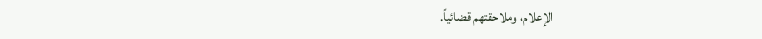الإعلام، وملاحقتهم قضائياً.